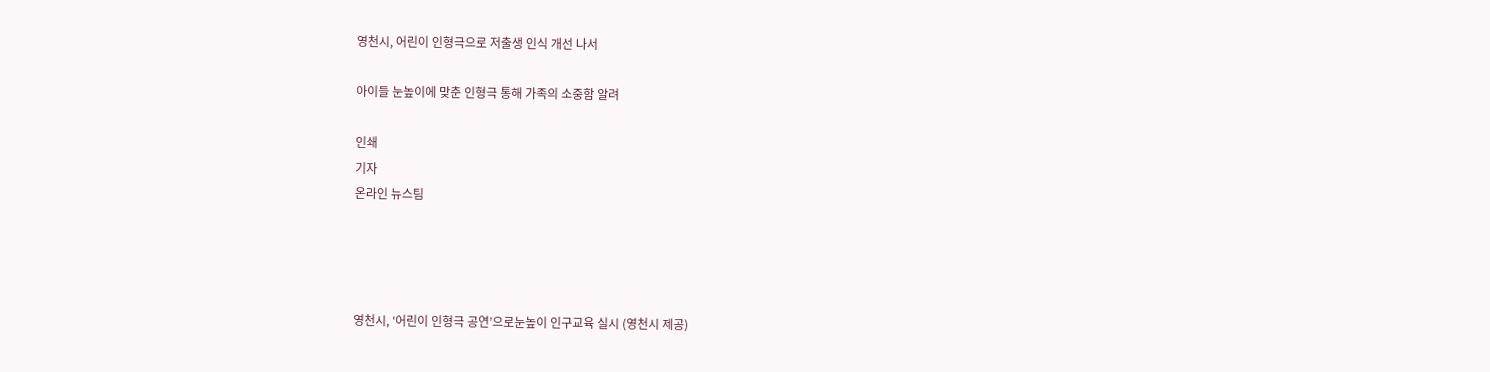영천시, 어린이 인형극으로 저출생 인식 개선 나서

아이들 눈높이에 맞춘 인형극 통해 가족의 소중함 알려

인쇄
기자
온라인 뉴스팀




영천시, ‘어린이 인형극 공연’으로눈높이 인구교육 실시 (영천시 제공)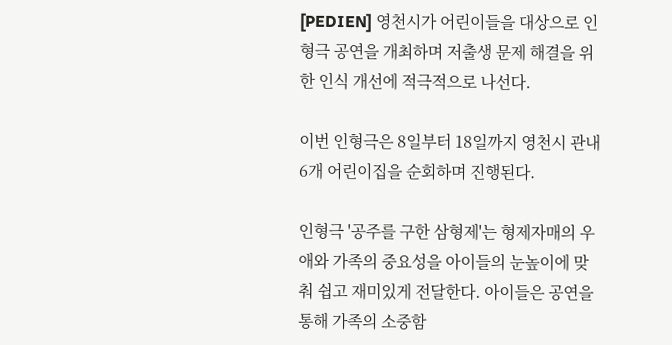[PEDIEN] 영천시가 어린이들을 대상으로 인형극 공연을 개최하며 저출생 문제 해결을 위한 인식 개선에 적극적으로 나선다.

이번 인형극은 8일부터 18일까지 영천시 관내 6개 어린이집을 순회하며 진행된다.

인형극 '공주를 구한 삼형제'는 형제자매의 우애와 가족의 중요성을 아이들의 눈높이에 맞춰 쉽고 재미있게 전달한다. 아이들은 공연을 통해 가족의 소중함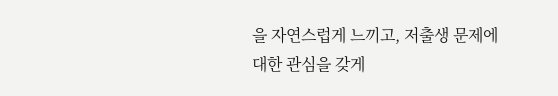을 자연스럽게 느끼고, 저출생 문제에 대한 관심을 갖게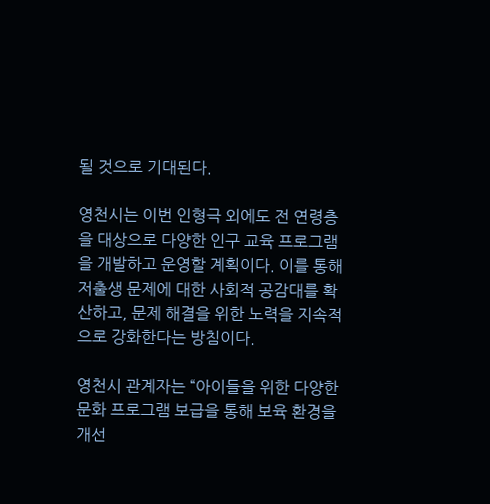될 것으로 기대된다.

영천시는 이번 인형극 외에도 전 연령층을 대상으로 다양한 인구 교육 프로그램을 개발하고 운영할 계획이다. 이를 통해 저출생 문제에 대한 사회적 공감대를 확산하고, 문제 해결을 위한 노력을 지속적으로 강화한다는 방침이다.

영천시 관계자는 “아이들을 위한 다양한 문화 프로그램 보급을 통해 보육 환경을 개선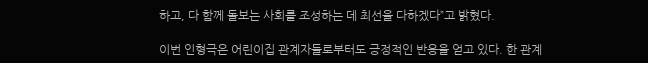하고, 다 함께 돌보는 사회를 조성하는 데 최선을 다하겠다”고 밝혔다.

이번 인형극은 어린이집 관계자들로부터도 긍정적인 반응을 얻고 있다. 한 관계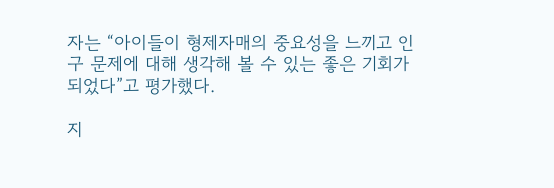자는 “아이들이 형제자매의 중요성을 느끼고 인구 문제에 대해 생각해 볼 수 있는 좋은 기회가 되었다”고 평가했다.

지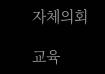자체의회

교육